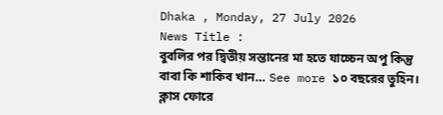Dhaka , Monday, 27 July 2026
News Title :
বুবলির পর দ্বিতীয় সন্তানের মা হতে যাচ্চেন অপু কিন্তু বাবা কি শাকিব খান… See more ১০ বছরের তুহিন। ক্লাস ফোরে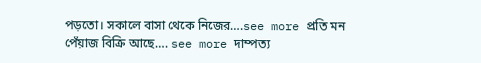পড়তো। সকালে বাসা থেকে নিজের….see more প্রতি মন পেঁয়াজ বিক্রি আছে…. see more দাম্পত্য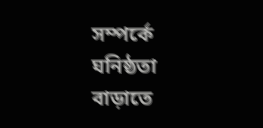সম্পর্কে ঘনিষ্ঠতা বাড়াতে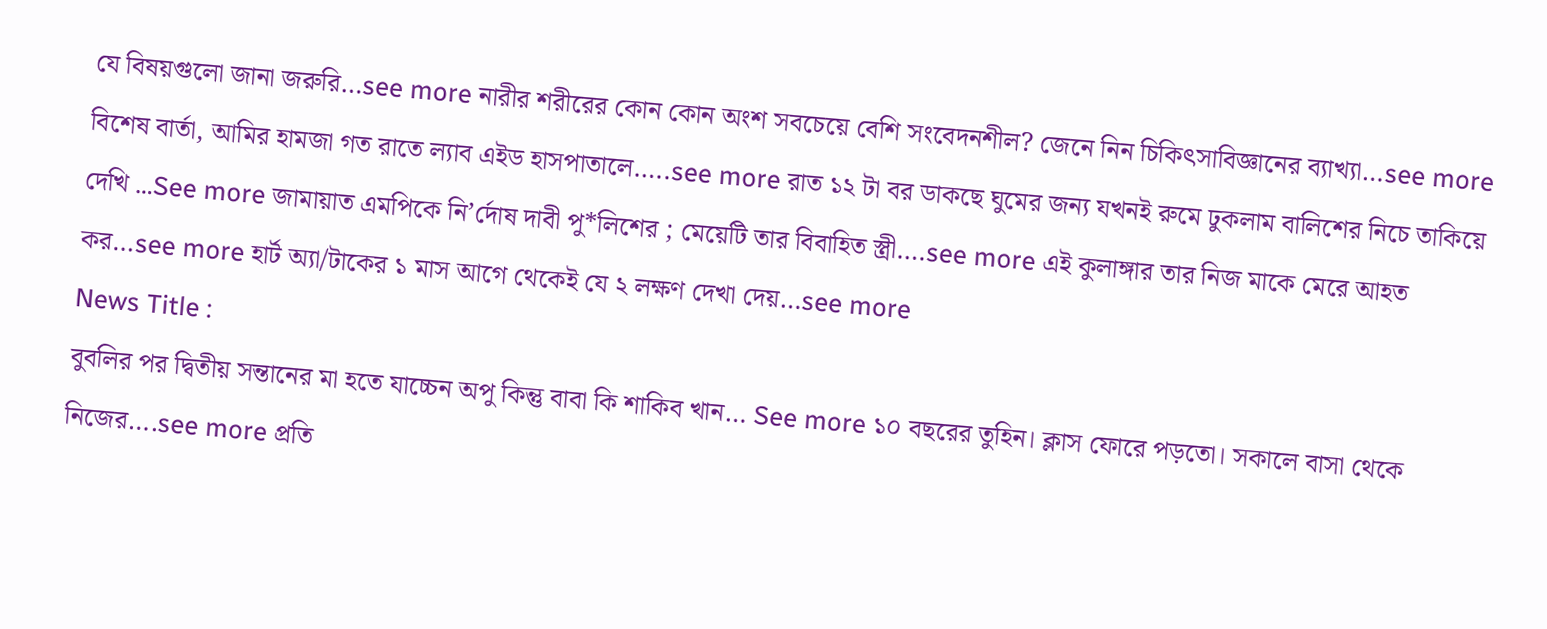যে বিষয়গুলো জানা জরুরি…see more নারীর শরীরের কোন কোন অংশ সবচেয়ে বেশি সংবেদনশীল? জেনে নিন চিকিৎসাবিজ্ঞানের ব্যাখ্যা…see more বিশেষ বার্তা, আমির হামজা গত রাতে ল্যাব এইড হাসপাতালে…..see more রাত ১২ টা বর ডাকছে ঘুমের জন্য যখনই রুমে ঢুকলাম বালিশের নিচে তাকিয়ে দেখি …See more জামায়াত এমপিকে নি’র্দোষ দাবী পু*লিশের ; মেয়েটি তার বিবাহিত স্ত্রী….see more এই কুলাঙ্গার তার নিজ মাকে মেরে আহত কর…see more হার্ট অ্যা/টাকের ১ মাস আগে থেকেই যে ২ লক্ষণ দেখা দেয়…see more
News Title :
বুবলির পর দ্বিতীয় সন্তানের মা হতে যাচ্চেন অপু কিন্তু বাবা কি শাকিব খান… See more ১০ বছরের তুহিন। ক্লাস ফোরে পড়তো। সকালে বাসা থেকে নিজের….see more প্রতি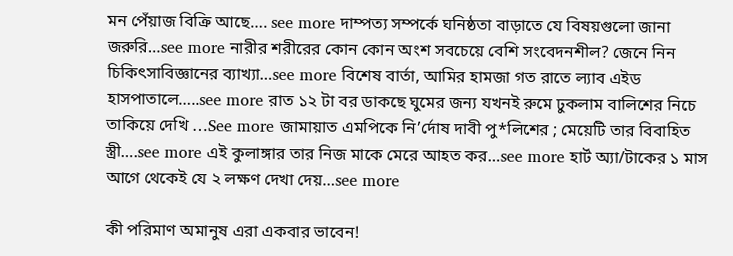মন পেঁয়াজ বিক্রি আছে…. see more দাম্পত্য সম্পর্কে ঘনিষ্ঠতা বাড়াতে যে বিষয়গুলো জানা জরুরি…see more নারীর শরীরের কোন কোন অংশ সবচেয়ে বেশি সংবেদনশীল? জেনে নিন চিকিৎসাবিজ্ঞানের ব্যাখ্যা…see more বিশেষ বার্তা, আমির হামজা গত রাতে ল্যাব এইড হাসপাতালে…..see more রাত ১২ টা বর ডাকছে ঘুমের জন্য যখনই রুমে ঢুকলাম বালিশের নিচে তাকিয়ে দেখি …See more জামায়াত এমপিকে নি’র্দোষ দাবী পু*লিশের ; মেয়েটি তার বিবাহিত স্ত্রী….see more এই কুলাঙ্গার তার নিজ মাকে মেরে আহত কর…see more হার্ট অ্যা/টাকের ১ মাস আগে থেকেই যে ২ লক্ষণ দেখা দেয়…see more

কী পরিমাণ অমানুষ এরা একবার ভাবেন!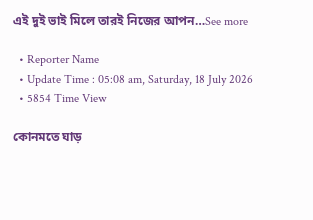এই দুই ভাই মিলে তারই নিজের আপন…See more

  • Reporter Name
  • Update Time : 05:08 am, Saturday, 18 July 2026
  • 5854 Time View

কোনমতে ঘাড়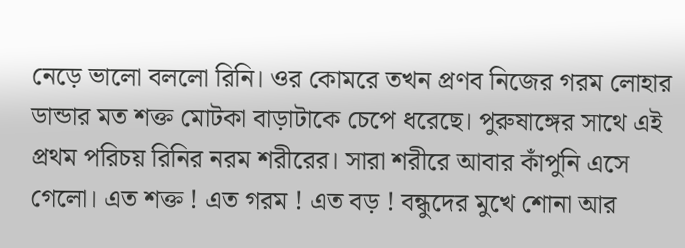নেড়ে ভালো বললো রিনি। ওর কোমরে তখন প্রণব নিজের গরম লোহার ডান্ডার মত শক্ত মোটকা বাড়াটাকে চেপে ধরেছে। পুরুষাঙ্গের সাথে এই প্রথম পরিচয় রিনির নরম শরীরের। সারা শরীরে আবার কাঁপুনি এসে গেলো। এত শক্ত ! এত গরম ! এত বড় ! বন্ধুদের মুখে শোনা আর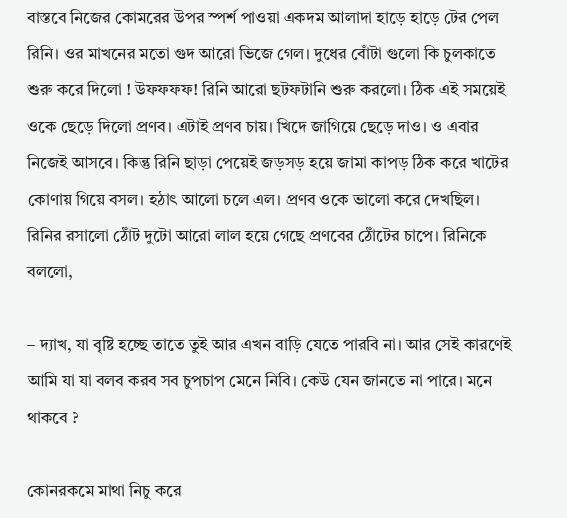বাস্তবে নিজের কোমরের উপর স্পর্শ পাওয়া একদম আলাদা হাড়ে হাড়ে টের পেল রিনি। ওর মাখনের মতো গুদ আরো ভিজে গেল। দুধের বোঁটা গুলো কি চুলকাতে শুরু করে দিলো ! উফফফফ! রিনি আরো ছটফটানি শুরু করলো। ঠিক এই সময়েই ওকে ছেড়ে দিলো প্রণব। এটাই প্রণব চায়। খিদে জাগিয়ে ছেড়ে দাও। ও এবার নিজেই আসবে। কিন্তু রিনি ছাড়া পেয়েই জড়সড় হয়ে জামা কাপড় ঠিক করে খাটের কোণায় গিয়ে বসল। হঠাৎ আলো চলে এল। প্রণব ওকে ভালো করে দেখছিল। রিনির রসালো ঠোঁট দুটো আরো লাল হয়ে গেছে প্রণবের ঠোঁটের চাপে। রিনিকে বললো,

– দ্যাখ, যা বৃষ্টি হচ্ছে তাতে তুই আর এখন বাড়ি যেতে পারবি না। আর সেই কারণেই আমি যা যা বলব করব সব চুপচাপ মেনে নিবি। কেউ যেন জানতে না পারে। মনে থাকবে ?

কোনরকমে মাথা নিচু করে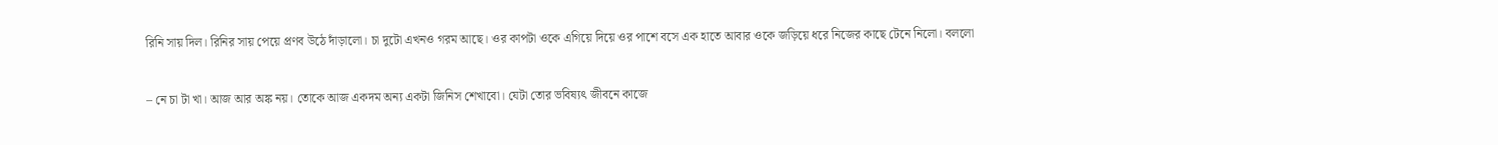রিনি সায় দিল। রিনির সায় পেয়ে প্রণব উঠে দাঁড়ালো। চা দুটো এখনও গরম আছে। ওর কাপটা ওকে এগিয়ে দিয়ে ওর পাশে বসে এক হাতে আবার ওকে জড়িয়ে ধরে নিজের কাছে টেনে নিলো। বললো

– নে চা টা খা। আজ আর অঙ্ক নয়। তোকে আজ একদম অন্য একটা জিনিস শেখাবো। যেটা তোর ভবিষ্যৎ জীবনে কাজে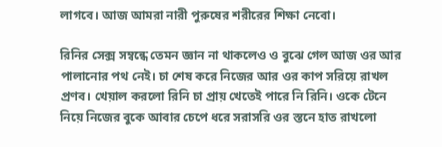লাগবে। আজ আমরা নারী পুরুষের শরীরের শিক্ষা নেবো।

রিনির সেক্স সম্বন্ধে তেমন জ্ঞান না থাকলেও ও বুঝে গেল আজ ওর আর পালানোর পথ নেই। চা শেষ করে নিজের আর ওর কাপ সরিয়ে রাখল প্রণব। খেয়াল করলো রিনি চা প্রায় খেতেই পারে নি রিনি। ওকে টেনে নিয়ে নিজের বুকে আবার চেপে ধরে সরাসরি ওর স্তনে হাত রাখলো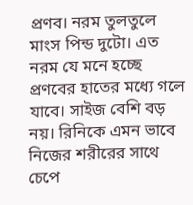প্রণব। নরম তুলতুলে মাংস পিন্ড দুটো। এত নরম যে মনে হচ্ছে প্রণবের হাতের মধ্যে গলে যাবে। সাইজ বেশি বড় নয়। রিনিকে এমন ভাবে নিজের শরীরের সাথে চেপে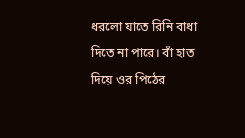ধরলো যাতে রিনি বাধা দিতে না পারে। বাঁ হাত দিয়ে ওর পিঠের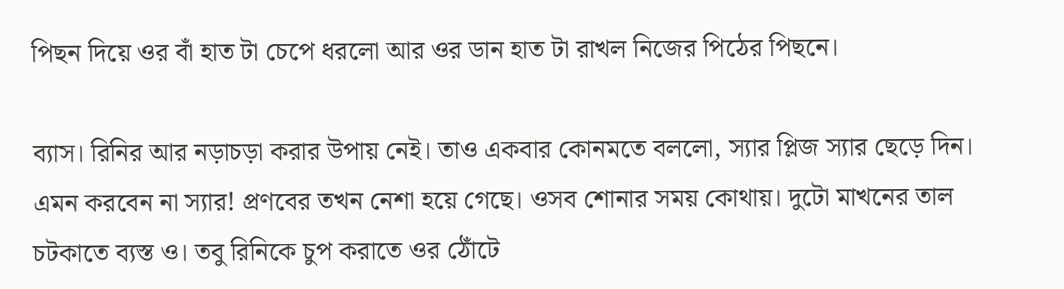পিছন দিয়ে ওর বাঁ হাত টা চেপে ধরলো আর ওর ডান হাত টা রাখল নিজের পিঠের পিছনে।

ব্যাস। রিনির আর নড়াচড়া করার উপায় নেই। তাও একবার কোনমতে বললো, স্যার প্লিজ স্যার ছেড়ে দিন। এমন করবেন না স্যার! প্রণবের তখন নেশা হয়ে গেছে। ওসব শোনার সময় কোথায়। দুটো মাখনের তাল চটকাতে ব্যস্ত ও। তবু রিনিকে চুপ করাতে ওর ঠোঁটে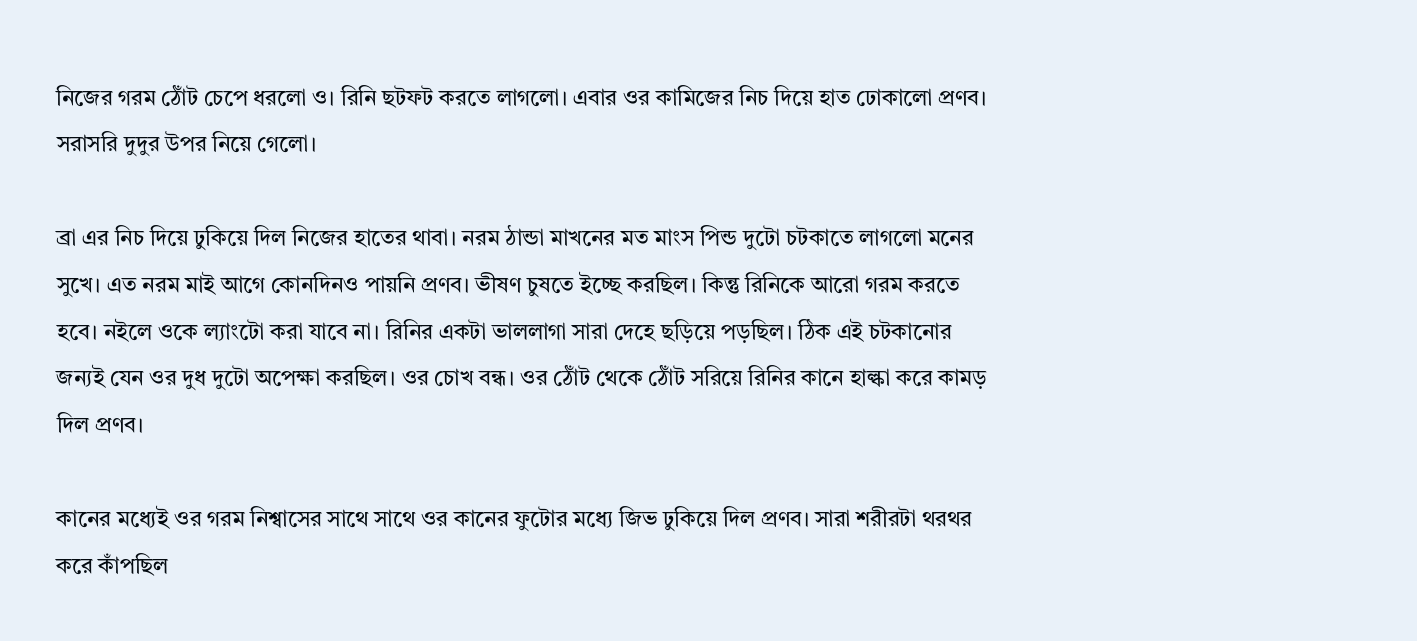নিজের গরম ঠোঁট চেপে ধরলো ও। রিনি ছটফট করতে লাগলো। এবার ওর কামিজের নিচ দিয়ে হাত ঢোকালো প্রণব। সরাসরি দুদুর উপর নিয়ে গেলো।

ব্রা এর নিচ দিয়ে ঢুকিয়ে দিল নিজের হাতের থাবা। নরম ঠান্ডা মাখনের মত মাংস পিন্ড দুটো চটকাতে লাগলো মনের সুখে। এত নরম মাই আগে কোনদিনও পায়নি প্রণব। ভীষণ চুষতে ইচ্ছে করছিল। কিন্তু রিনিকে আরো গরম করতে হবে। নইলে ওকে ল্যাংটো করা যাবে না। রিনির একটা ভাললাগা সারা দেহে ছড়িয়ে পড়ছিল। ঠিক এই চটকানোর জন্যই যেন ওর দুধ দুটো অপেক্ষা করছিল। ওর চোখ বন্ধ। ওর ঠোঁট থেকে ঠোঁট সরিয়ে রিনির কানে হাল্কা করে কামড় দিল প্রণব।

কানের মধ্যেই ওর গরম নিশ্বাসের সাথে সাথে ওর কানের ফুটোর মধ্যে জিভ ঢুকিয়ে দিল প্রণব। সারা শরীরটা থরথর করে কাঁপছিল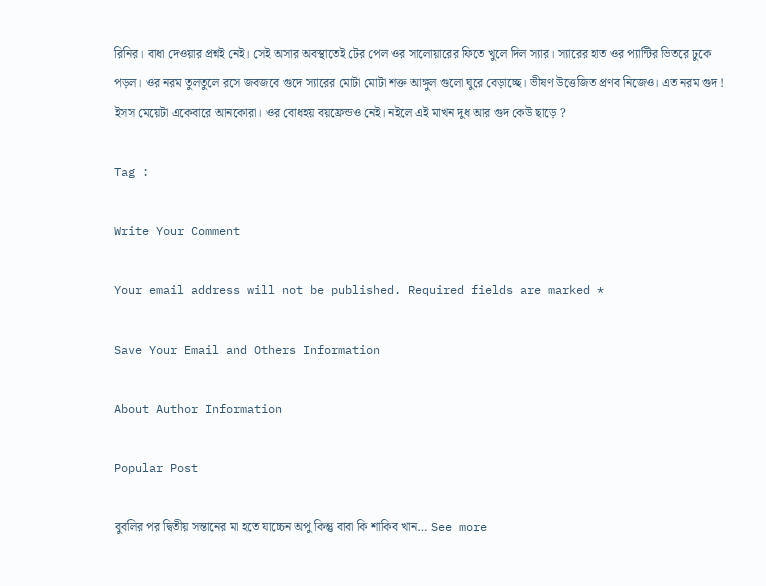রিনির। বাধা দেওয়ার প্রশ্নই নেই। সেই অসার অবস্থাতেই টের পেল ওর সালোয়ারের ফিতে খুলে দিল স্যার। স্যারের হাত ওর প্যান্টির ভিতরে ঢুকে পড়ল। ওর নরম তুলতুলে রসে জবজবে গুদে স্যারের মোটা মোটা শক্ত আঙ্গুল গুলো ঘুরে বেড়াচ্ছে। ভীষণ উত্তেজিত প্রণব নিজেও। এত নরম গুদ ! ইসস মেয়েটা একেবারে আনকোরা। ওর বোধহয় বয়ফ্রেন্ডও নেই। নইলে এই মাখন দুধ আর গুদ কেউ ছাড়ে ?

Tag :

Write Your Comment

Your email address will not be published. Required fields are marked *

Save Your Email and Others Information

About Author Information

Popular Post

বুবলির পর দ্বিতীয় সন্তানের মা হতে যাচ্চেন অপু কিন্তু বাবা কি শাকিব খান… See more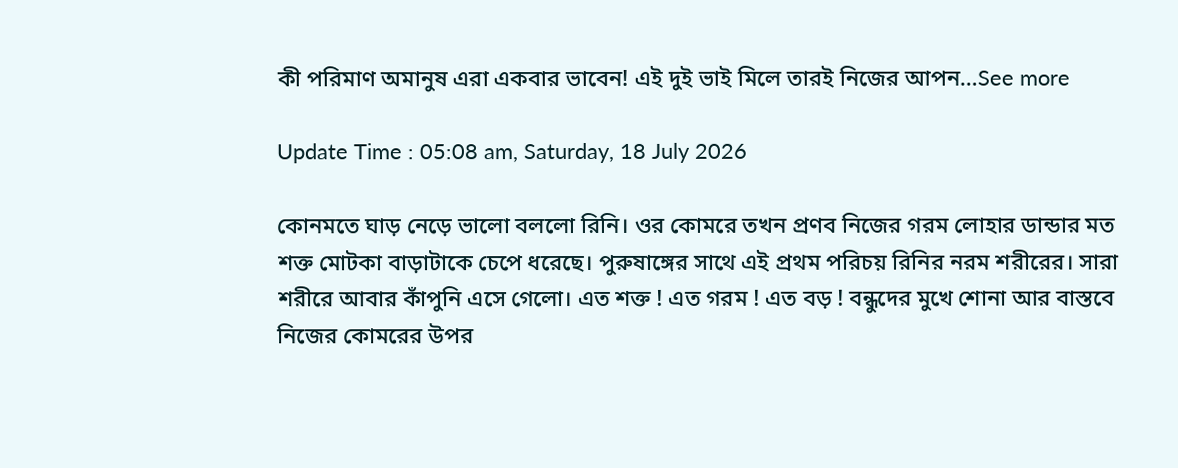কী পরিমাণ অমানুষ এরা একবার ভাবেন! এই দুই ভাই মিলে তারই নিজের আপন…See more

Update Time : 05:08 am, Saturday, 18 July 2026

কোনমতে ঘাড় নেড়ে ভালো বললো রিনি। ওর কোমরে তখন প্রণব নিজের গরম লোহার ডান্ডার মত শক্ত মোটকা বাড়াটাকে চেপে ধরেছে। পুরুষাঙ্গের সাথে এই প্রথম পরিচয় রিনির নরম শরীরের। সারা শরীরে আবার কাঁপুনি এসে গেলো। এত শক্ত ! এত গরম ! এত বড় ! বন্ধুদের মুখে শোনা আর বাস্তবে নিজের কোমরের উপর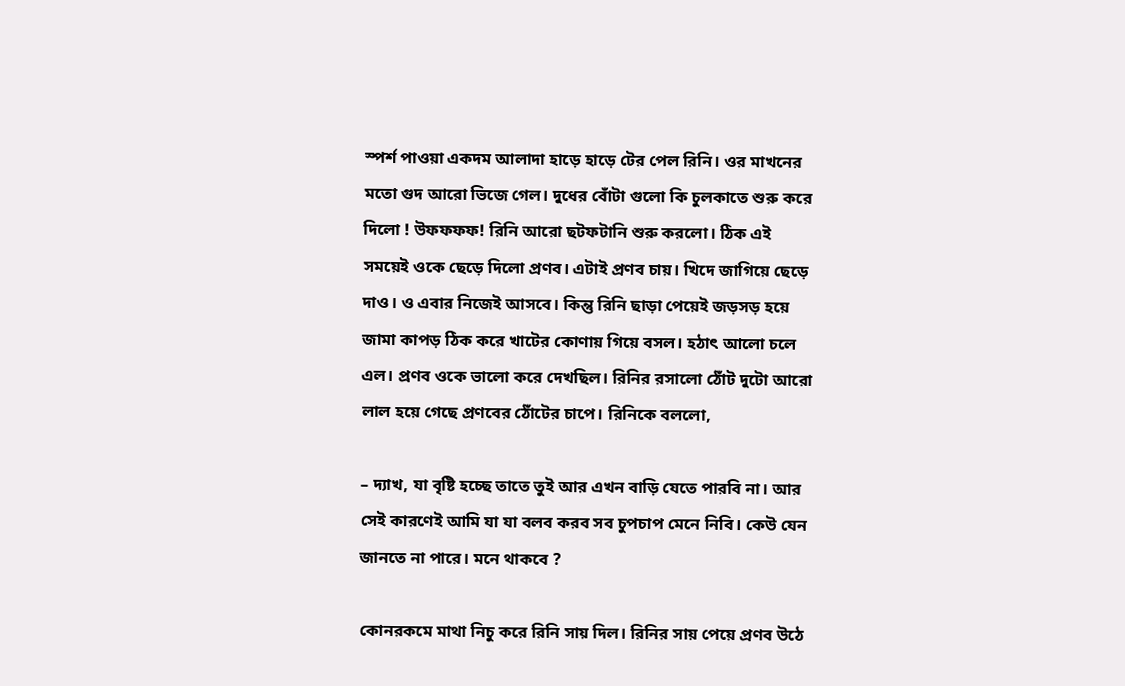স্পর্শ পাওয়া একদম আলাদা হাড়ে হাড়ে টের পেল রিনি। ওর মাখনের মতো গুদ আরো ভিজে গেল। দুধের বোঁটা গুলো কি চুলকাতে শুরু করে দিলো ! উফফফফ! রিনি আরো ছটফটানি শুরু করলো। ঠিক এই সময়েই ওকে ছেড়ে দিলো প্রণব। এটাই প্রণব চায়। খিদে জাগিয়ে ছেড়ে দাও। ও এবার নিজেই আসবে। কিন্তু রিনি ছাড়া পেয়েই জড়সড় হয়ে জামা কাপড় ঠিক করে খাটের কোণায় গিয়ে বসল। হঠাৎ আলো চলে এল। প্রণব ওকে ভালো করে দেখছিল। রিনির রসালো ঠোঁট দুটো আরো লাল হয়ে গেছে প্রণবের ঠোঁটের চাপে। রিনিকে বললো,

– দ্যাখ, যা বৃষ্টি হচ্ছে তাতে তুই আর এখন বাড়ি যেতে পারবি না। আর সেই কারণেই আমি যা যা বলব করব সব চুপচাপ মেনে নিবি। কেউ যেন জানতে না পারে। মনে থাকবে ?

কোনরকমে মাথা নিচু করে রিনি সায় দিল। রিনির সায় পেয়ে প্রণব উঠে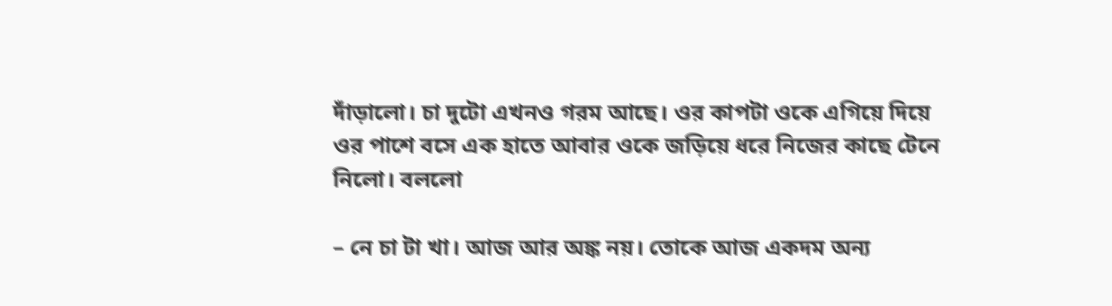দাঁড়ালো। চা দুটো এখনও গরম আছে। ওর কাপটা ওকে এগিয়ে দিয়ে ওর পাশে বসে এক হাতে আবার ওকে জড়িয়ে ধরে নিজের কাছে টেনে নিলো। বললো

– নে চা টা খা। আজ আর অঙ্ক নয়। তোকে আজ একদম অন্য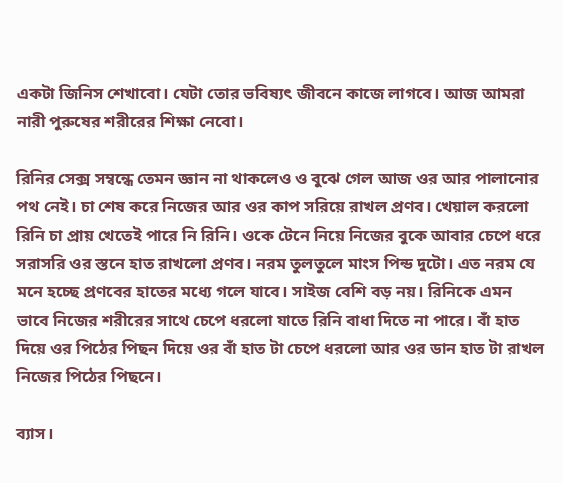একটা জিনিস শেখাবো। যেটা তোর ভবিষ্যৎ জীবনে কাজে লাগবে। আজ আমরা নারী পুরুষের শরীরের শিক্ষা নেবো।

রিনির সেক্স সম্বন্ধে তেমন জ্ঞান না থাকলেও ও বুঝে গেল আজ ওর আর পালানোর পথ নেই। চা শেষ করে নিজের আর ওর কাপ সরিয়ে রাখল প্রণব। খেয়াল করলো রিনি চা প্রায় খেতেই পারে নি রিনি। ওকে টেনে নিয়ে নিজের বুকে আবার চেপে ধরে সরাসরি ওর স্তনে হাত রাখলো প্রণব। নরম তুলতুলে মাংস পিন্ড দুটো। এত নরম যে মনে হচ্ছে প্রণবের হাতের মধ্যে গলে যাবে। সাইজ বেশি বড় নয়। রিনিকে এমন ভাবে নিজের শরীরের সাথে চেপে ধরলো যাতে রিনি বাধা দিতে না পারে। বাঁ হাত দিয়ে ওর পিঠের পিছন দিয়ে ওর বাঁ হাত টা চেপে ধরলো আর ওর ডান হাত টা রাখল নিজের পিঠের পিছনে।

ব্যাস।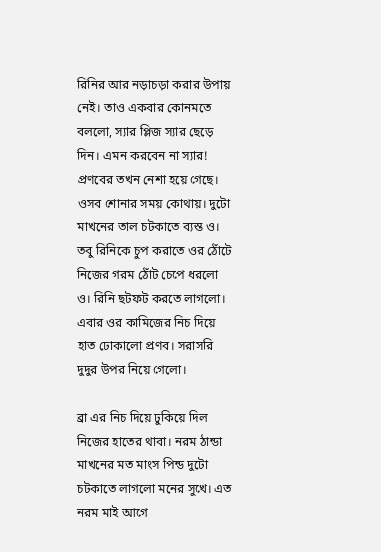রিনির আর নড়াচড়া করার উপায় নেই। তাও একবার কোনমতে বললো, স্যার প্লিজ স্যার ছেড়ে দিন। এমন করবেন না স্যার! প্রণবের তখন নেশা হয়ে গেছে। ওসব শোনার সময় কোথায়। দুটো মাখনের তাল চটকাতে ব্যস্ত ও। তবু রিনিকে চুপ করাতে ওর ঠোঁটে নিজের গরম ঠোঁট চেপে ধরলো ও। রিনি ছটফট করতে লাগলো। এবার ওর কামিজের নিচ দিয়ে হাত ঢোকালো প্রণব। সরাসরি দুদুর উপর নিয়ে গেলো।

ব্রা এর নিচ দিয়ে ঢুকিয়ে দিল নিজের হাতের থাবা। নরম ঠান্ডা মাখনের মত মাংস পিন্ড দুটো চটকাতে লাগলো মনের সুখে। এত নরম মাই আগে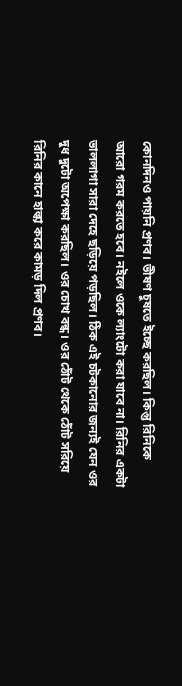কোনদিনও পায়নি প্রণব। ভীষণ চুষতে ইচ্ছে করছিল। কিন্তু রিনিকে আরো গরম করতে হবে। নইলে ওকে ল্যাংটো করা যাবে না। রিনির একটা ভাললাগা সারা দেহে ছড়িয়ে পড়ছিল। ঠিক এই চটকানোর জন্যই যেন ওর দুধ দুটো অপেক্ষা করছিল। ওর চোখ বন্ধ। ওর ঠোঁট থেকে ঠোঁট সরিয়ে রিনির কানে হাল্কা করে কামড় দিল প্রণব।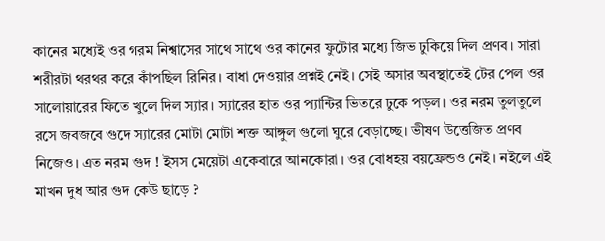কানের মধ্যেই ওর গরম নিশ্বাসের সাথে সাথে ওর কানের ফুটোর মধ্যে জিভ ঢুকিয়ে দিল প্রণব। সারা শরীরটা থরথর করে কাঁপছিল রিনির। বাধা দেওয়ার প্রশ্নই নেই। সেই অসার অবস্থাতেই টের পেল ওর সালোয়ারের ফিতে খুলে দিল স্যার। স্যারের হাত ওর প্যান্টির ভিতরে ঢুকে পড়ল। ওর নরম তুলতুলে রসে জবজবে গুদে স্যারের মোটা মোটা শক্ত আঙ্গুল গুলো ঘুরে বেড়াচ্ছে। ভীষণ উত্তেজিত প্রণব নিজেও। এত নরম গুদ ! ইসস মেয়েটা একেবারে আনকোরা। ওর বোধহয় বয়ফ্রেন্ডও নেই। নইলে এই মাখন দুধ আর গুদ কেউ ছাড়ে ?